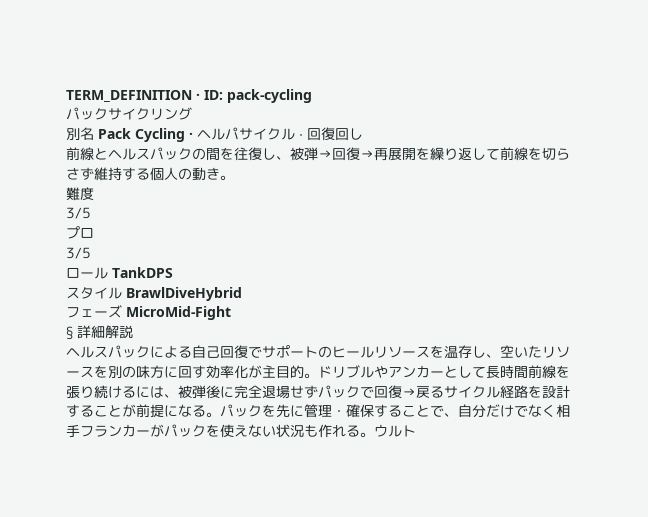TERM_DEFINITION · ID: pack-cycling
パックサイクリング
別名 Pack Cycling · ヘルパサイクル · 回復回し
前線とヘルスパックの間を往復し、被弾→回復→再展開を繰り返して前線を切らさず維持する個人の動き。
難度
3/5
プロ
3/5
ロール TankDPS
スタイル BrawlDiveHybrid
フェーズ MicroMid-Fight
§ 詳細解説
ヘルスパックによる自己回復でサポートのヒールリソースを温存し、空いたリソースを別の味方に回す効率化が主目的。ドリブルやアンカーとして長時間前線を張り続けるには、被弾後に完全退場せずパックで回復→戻るサイクル経路を設計することが前提になる。パックを先に管理・確保することで、自分だけでなく相手フランカーがパックを使えない状況も作れる。ウルト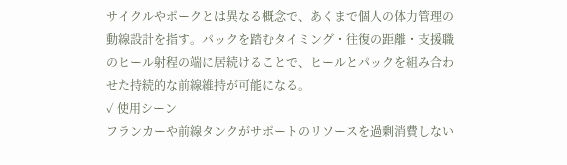サイクルやポークとは異なる概念で、あくまで個人の体力管理の動線設計を指す。パックを踏むタイミング・往復の距離・支援職のヒール射程の端に居続けることで、ヒールとパックを組み合わせた持続的な前線維持が可能になる。
✓ 使用シーン
フランカーや前線タンクがサポートのリソースを過剰消費しない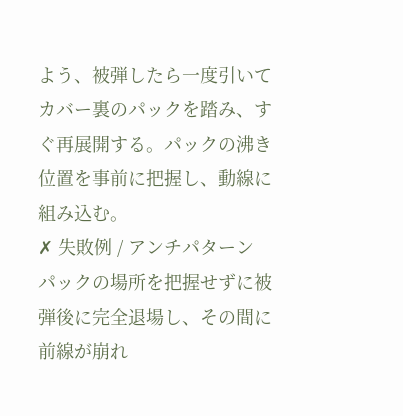よう、被弾したら一度引いてカバー裏のパックを踏み、すぐ再展開する。パックの沸き位置を事前に把握し、動線に組み込む。
✗ 失敗例 / アンチパターン
パックの場所を把握せずに被弾後に完全退場し、その間に前線が崩れ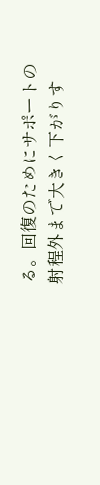る。回復のためにサポートの射程外まで大きく下がりす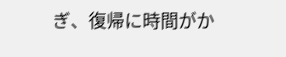ぎ、復帰に時間がか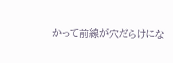かって前線が穴だらけにな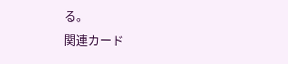る。
関連カード